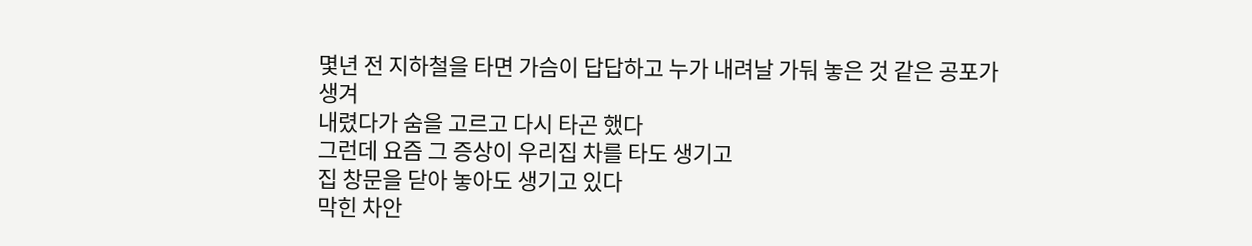몇년 전 지하철을 타면 가슴이 답답하고 누가 내려날 가둬 놓은 것 같은 공포가 생겨
내렸다가 숨을 고르고 다시 타곤 했다
그런데 요즘 그 증상이 우리집 차를 타도 생기고
집 창문을 닫아 놓아도 생기고 있다
막힌 차안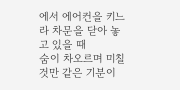에서 에어컨을 키느라 차문을 닫아 놓고 있을 때
숨이 차오르며 미칠 것만 같은 기분이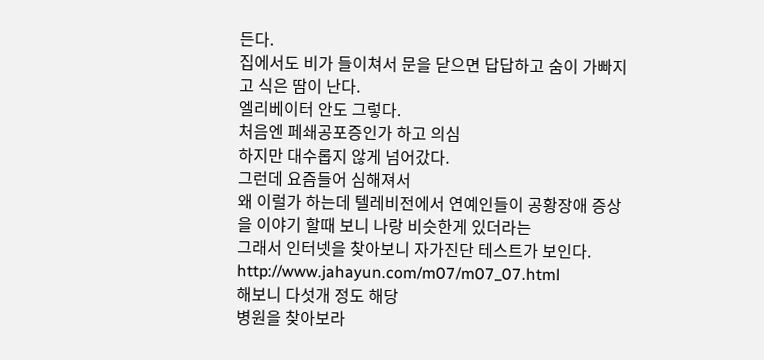든다.
집에서도 비가 들이쳐서 문을 닫으면 답답하고 숨이 가빠지고 식은 땀이 난다.
엘리베이터 안도 그렇다.
처음엔 페쇄공포증인가 하고 의심
하지만 대수롭지 않게 넘어갔다.
그런데 요즘들어 심해져서
왜 이럴가 하는데 텔레비전에서 연예인들이 공황장애 증상을 이야기 할때 보니 나랑 비슷한게 있더라는
그래서 인터넷을 찾아보니 자가진단 테스트가 보인다.
http://www.jahayun.com/m07/m07_07.html
해보니 다섯개 정도 해당
병원을 찾아보라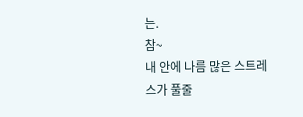는.
참~
내 안에 나름 많은 스트레스가 풀줄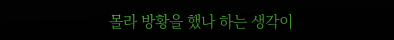몰라 방황을 했나 하는 생각이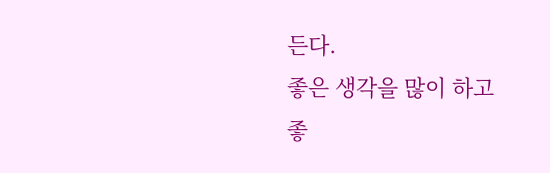든다.
좋은 생각을 많이 하고
좋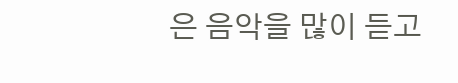은 음악을 많이 듣고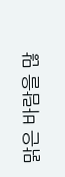맑은 바람을 많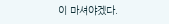이 마셔야겠다.